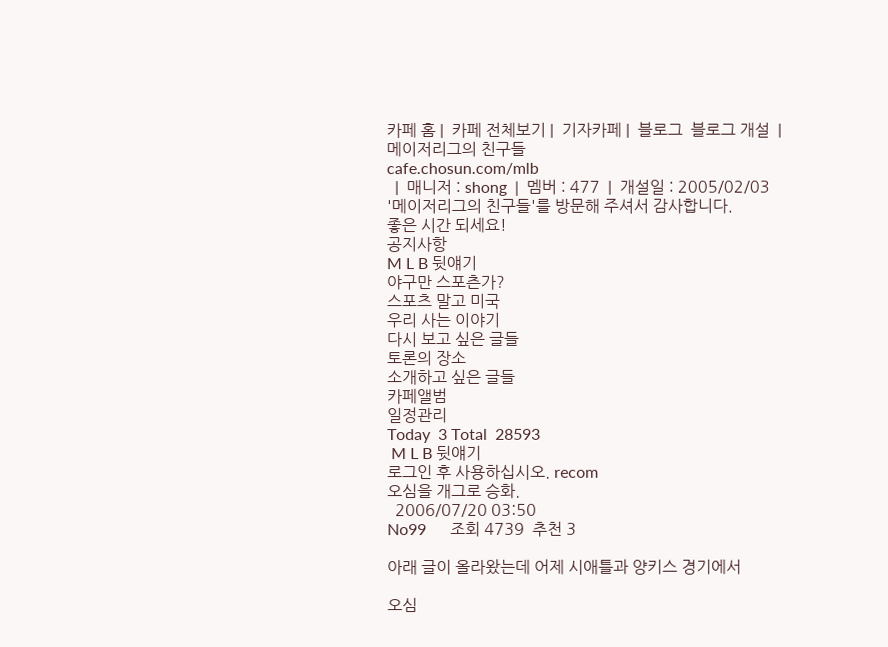카페 홈 |  카페 전체보기 |  기자카페 |  블로그  블로그 개설  |
메이저리그의 친구들
cafe.chosun.com/mlb
  |  매니저 : shong  |  멤버 : 477  |  개설일 : 2005/02/03
'메이저리그의 친구들'를 방문해 주셔서 감사합니다.
좋은 시간 되세요!
공지사항
M L B 뒷얘기
야구만 스포츤가?
스포츠 말고 미국
우리 사는 이야기
다시 보고 싶은 글들
토론의 장소
소개하고 싶은 글들
카페앨범
일정관리
Today  3 Total  28593
 M L B 뒷얘기
로그인 후 사용하십시오. recom
오심을 개그로 승화.
  2006/07/20 03:50
No99      조회 4739  추천 3

아래 글이 올라왔는데 어제 시애틀과 양키스 경기에서

오심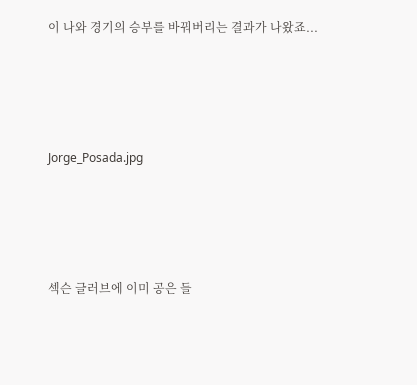이 나와 경기의 승부를 바꿔버리는 결과가 나왔죠...





Jorge_Posada.jpg





섹슨 글러브에 이미 공은 들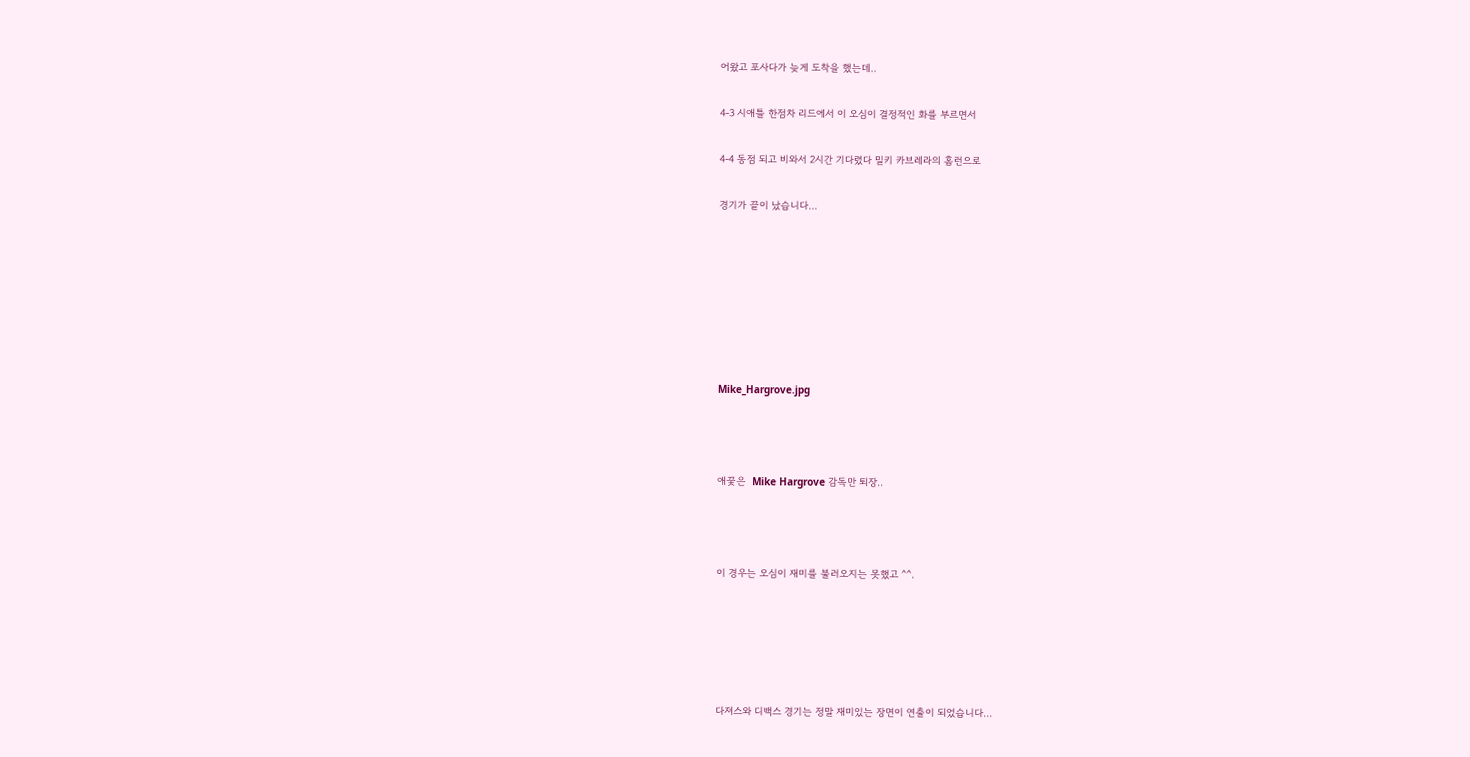어왔고 포사다가 늦게 도착을 했는데..

4-3 시애틀 한점차 리드에서 이 오심이 결정적인 화를 부르면서

4-4 동점 되고 비와서 2시간 기다렸다 밀키 카브레라의 홈런으로

경기가 끝이 났습니다...







Mike_Hargrove.jpg



애꿎은  Mike Hargrove 감독만 퇴장..



이 경우는 오심이 재미를 불러오지는 못했고 ^^.





다져스와 디백스 경기는 정말 재미있는 장면이 연출이 되었습니다...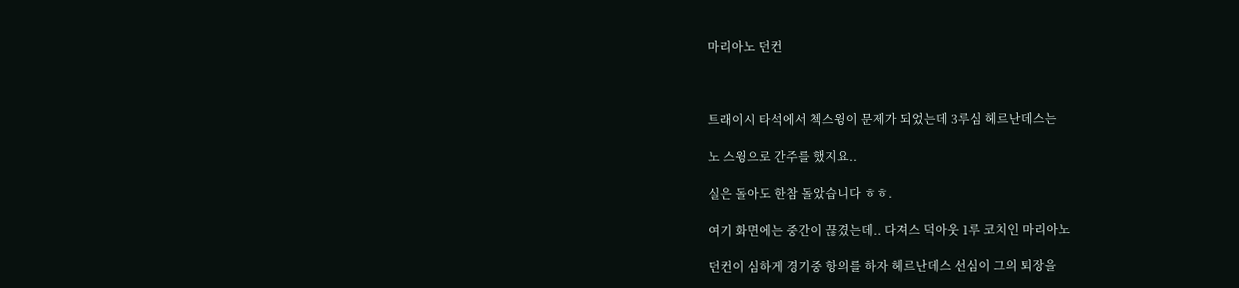마리아노 던컨



트래이시 타석에서 첵스윙이 문제가 되었는데 3루심 헤르난데스는

노 스윙으로 간주를 했지요..

실은 돌아도 한참 돌았습니다 ㅎㅎ.

여기 화면에는 중간이 끊겼는데.. 다져스 덕아웃 1루 코치인 마리아노

던컨이 심하게 경기중 항의를 하자 헤르난데스 선심이 그의 퇴장을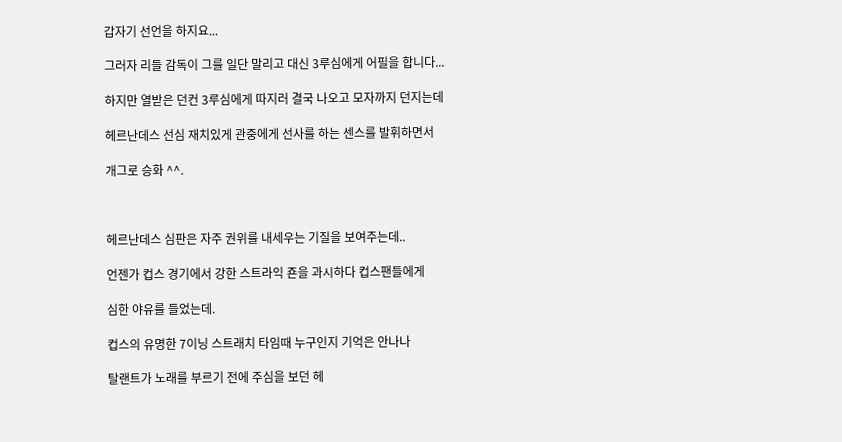갑자기 선언을 하지요...

그러자 리들 감독이 그를 일단 말리고 대신 3루심에게 어필을 합니다...

하지만 열받은 던컨 3루심에게 따지러 결국 나오고 모자까지 던지는데

헤르난데스 선심 재치있게 관중에게 선사를 하는 센스를 발휘하면서

개그로 승화 ^^.



헤르난데스 심판은 자주 권위를 내세우는 기질을 보여주는데..

언젠가 컵스 경기에서 강한 스트라익 죤을 과시하다 컵스팬들에게

심한 야유를 들었는데.

컵스의 유명한 7이닝 스트래치 타임때 누구인지 기억은 안나나

탈랜트가 노래를 부르기 전에 주심을 보던 헤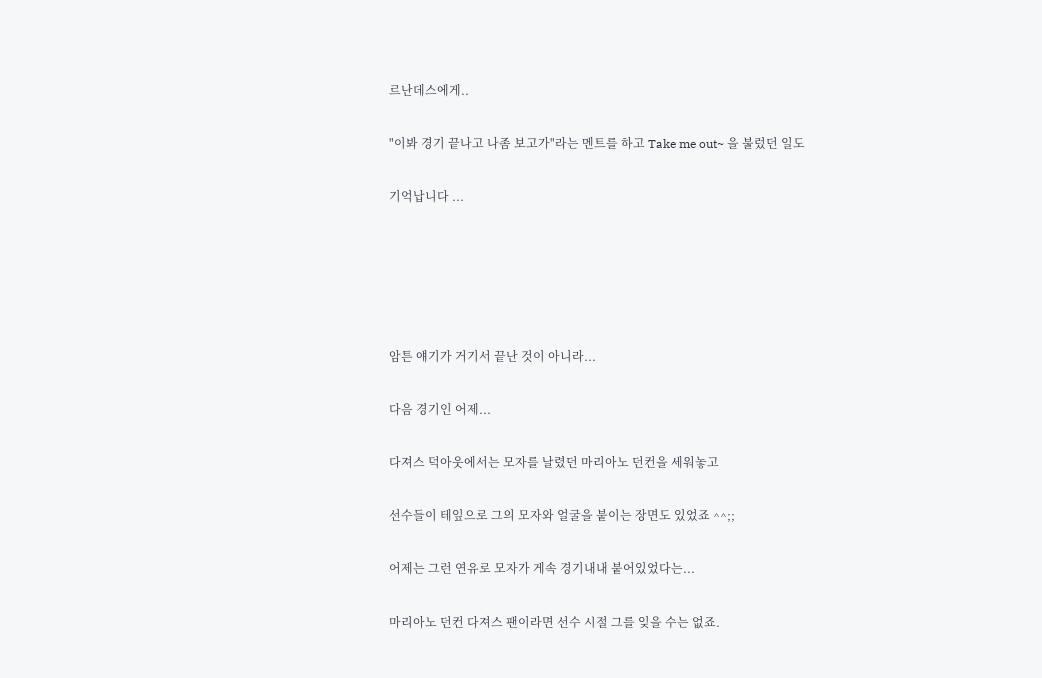르난데스에게..

"이봐 경기 끝나고 나좀 보고가"라는 멘트를 하고 Take me out~ 을 불렀던 일도

기억납니다 ...





암튼 얘기가 거기서 끝난 것이 아니라...

다음 경기인 어제...

다져스 덕아웃에서는 모자를 날렸던 마리아노 던컨을 세워놓고

선수들이 테잎으로 그의 모자와 얼굴을 붙이는 장면도 있었죠 ^^;;

어제는 그런 연유로 모자가 게속 경기내내 붙어있었다는...

마리아노 던컨 다져스 팬이라면 선수 시절 그를 잊을 수는 없죠.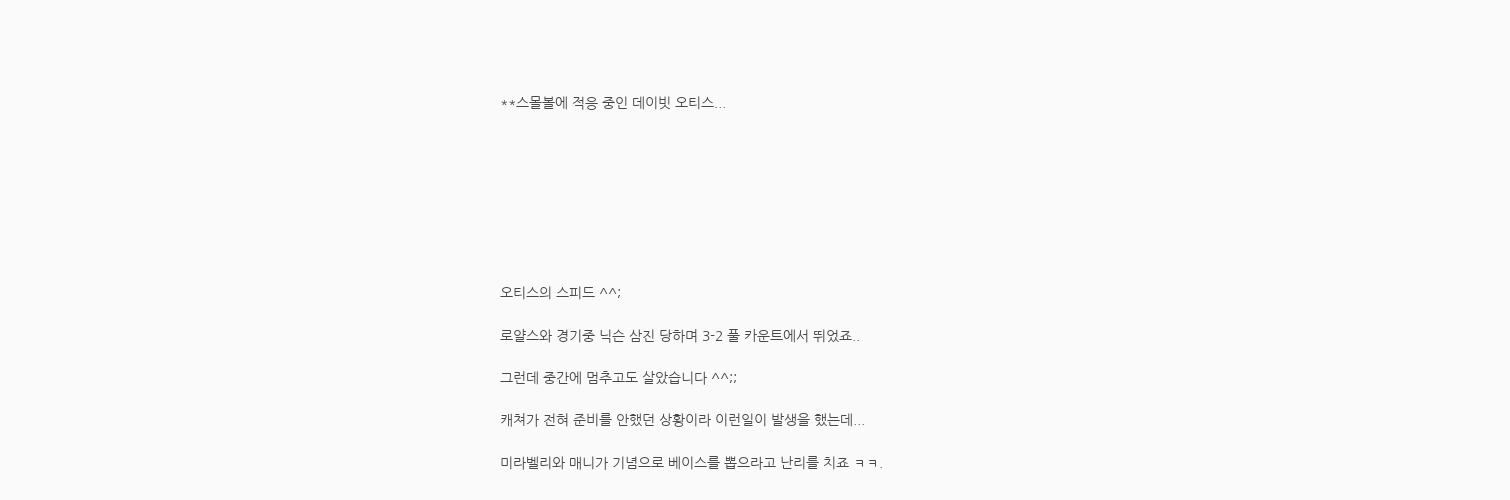**스몰볼에 적응 중인 데이빗 오티스...








오티스의 스피드 ^^;

로얄스와 경기중 닉슨 삼진 당하며 3-2 풀 카운트에서 뛰었죠..

그런데 중간에 멈추고도 살았습니다 ^^;;

캐쳐가 전혀 준비를 안했던 상황이라 이런일이 발생을 했는데...

미라벨리와 매니가 기념으로 베이스를 뽑으라고 난리를 치죠 ㅋㅋ.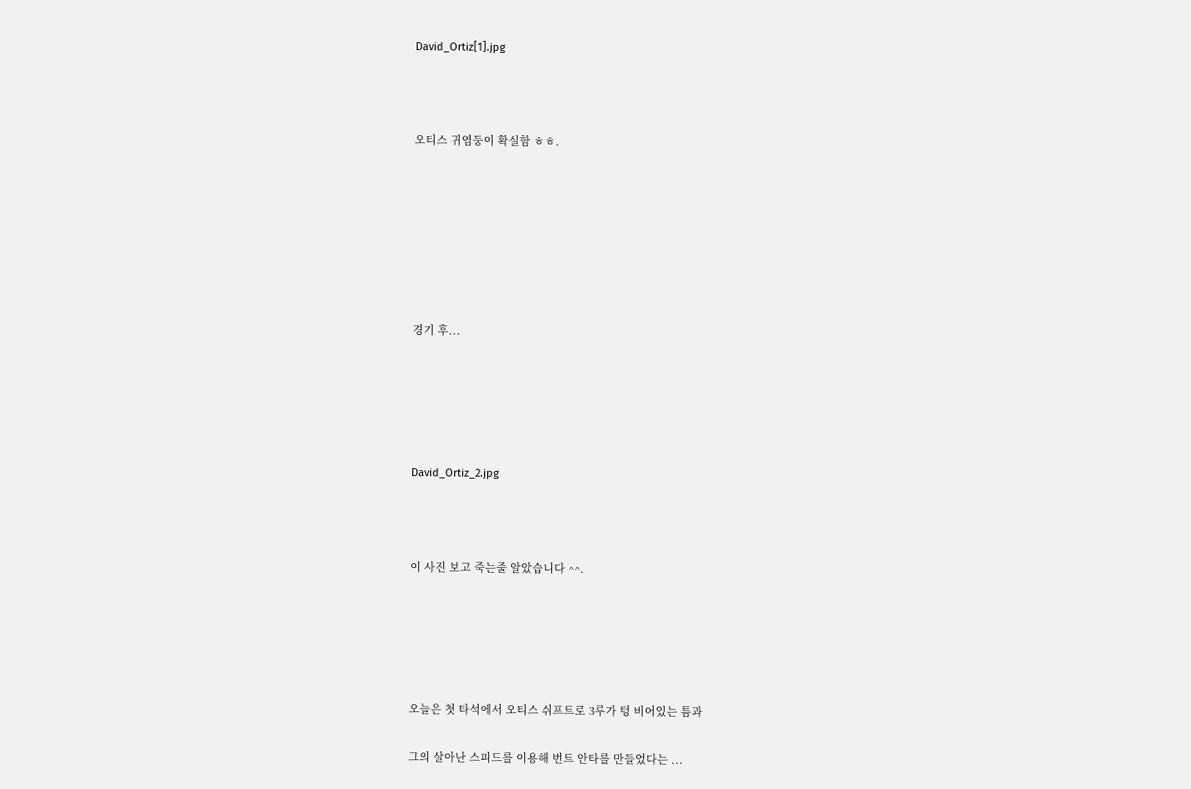David_Ortiz[1].jpg



오티스 귀염둥이 확실함 ㅎㅎ.







경기 후...





David_Ortiz_2.jpg



이 사진 보고 죽는줄 알았습니다 ^^.





오늘은 첫 타석에서 오티스 쉬프트로 3루가 텅 비어있는 틈과

그의 살아난 스피드를 이용해 번트 안타를 만들었다는 ...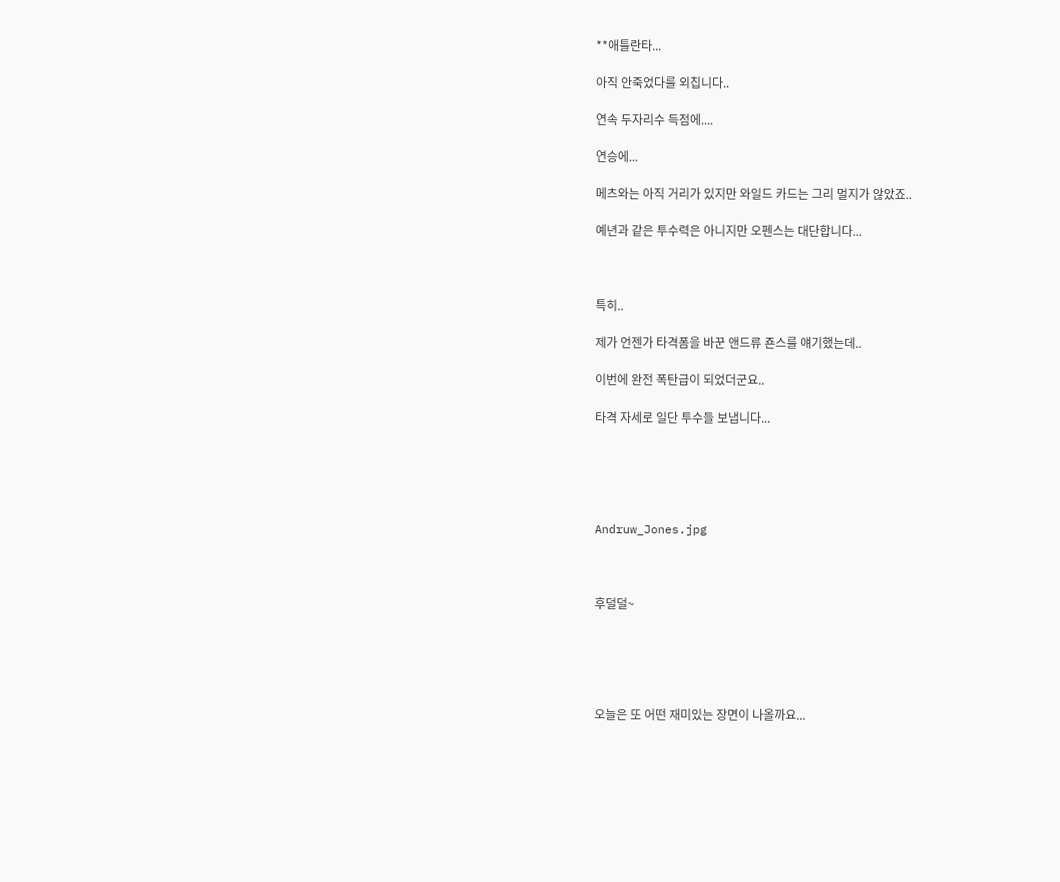**애틀란타...

아직 안죽었다를 외칩니다..

연속 두자리수 득점에....

연승에...

메츠와는 아직 거리가 있지만 와일드 카드는 그리 멀지가 않았죠..

예년과 같은 투수력은 아니지만 오펜스는 대단합니다...



특히..

제가 언젠가 타격폼을 바꾼 앤드류 죤스를 얘기했는데..

이번에 완전 폭탄급이 되었더군요..

타격 자세로 일단 투수들 보냅니다...





Andruw_Jones.jpg



후덜덜~





오늘은 또 어떤 재미있는 장면이 나올까요...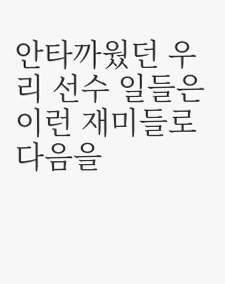안타까웠던 우리 선수 일들은 이런 재미들로 다음을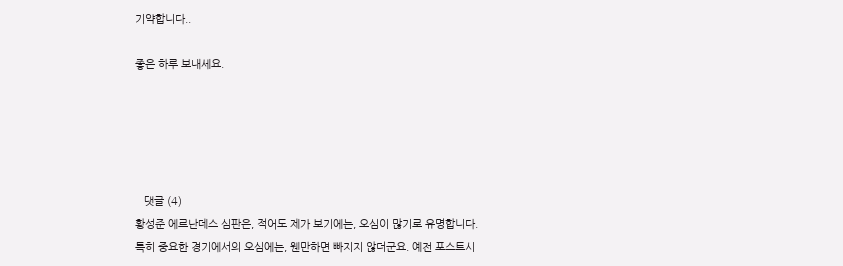기약합니다..

좋은 하루 보내세요.





   댓글 (4)
황성준 에르난데스 심판은, 적어도 제가 보기에는, 오심이 많기로 유명합니다. 특히 중요한 경기에서의 오심에는, 웬만하면 빠지지 않더군요. 예전 포스트시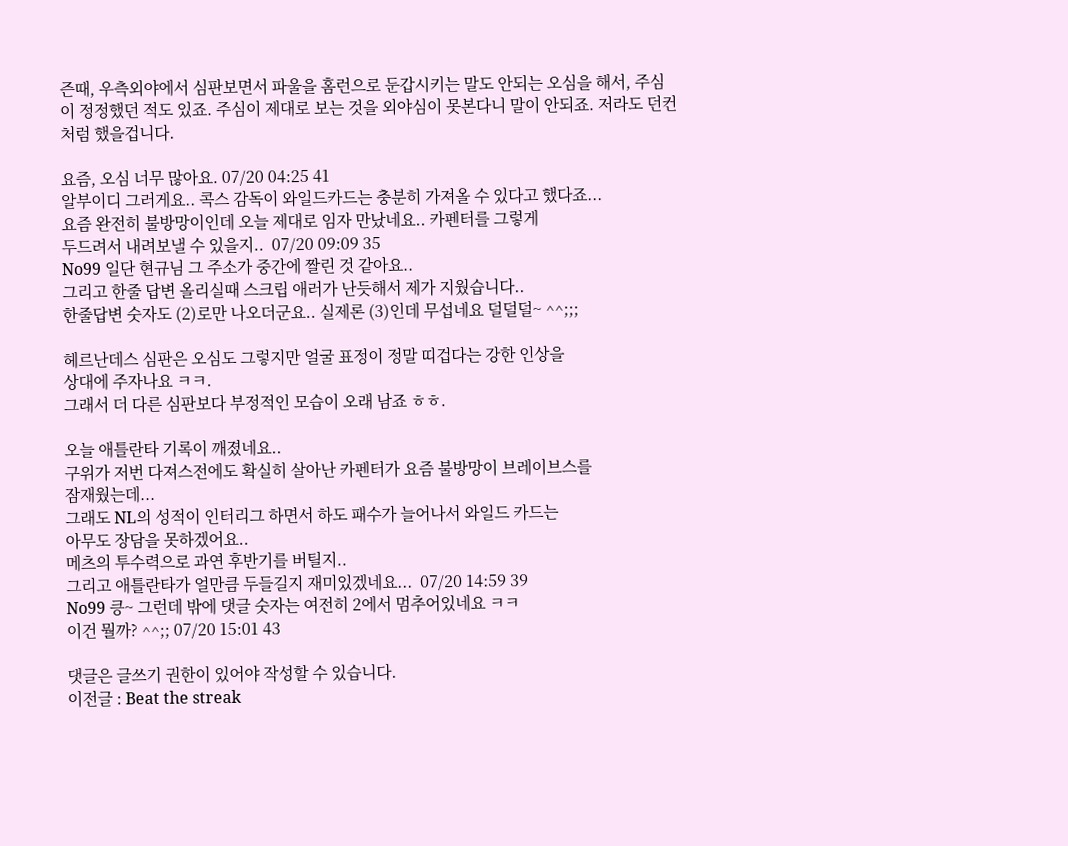즌때, 우측외야에서 심판보면서 파울을 홈런으로 둔갑시키는 말도 안되는 오심을 해서, 주심이 정정했던 적도 있죠. 주심이 제대로 보는 것을 외야심이 못본다니 말이 안되죠. 저라도 던컨처럼 했을겁니다.

요즘, 오심 너무 많아요. 07/20 04:25 41
알부이디 그러게요.. 콕스 감독이 와일드카드는 충분히 가져올 수 있다고 했다죠...
요즘 완전히 불방망이인데 오늘 제대로 임자 만났네요.. 카펜터를 그렇게
두드려서 내려보낼 수 있을지..  07/20 09:09 35
No99 일단 현규님 그 주소가 중간에 짤린 것 같아요..
그리고 한줄 답변 올리실때 스크립 애러가 난듯해서 제가 지웠습니다..
한줄답변 숫자도 (2)로만 나오더군요.. 실제론 (3)인데 무섭네요 덜덜덜~ ^^;;;

헤르난데스 심판은 오심도 그렇지만 얼굴 표정이 정말 띠겁다는 강한 인상을
상대에 주자나요 ㅋㅋ.
그래서 더 다른 심판보다 부정적인 모습이 오래 남죠 ㅎㅎ.

오늘 애틀란타 기록이 깨졌네요..
구위가 저번 다져스전에도 확실히 살아난 카펜터가 요즘 불방망이 브레이브스를
잠재웠는데...
그래도 NL의 성적이 인터리그 하면서 하도 패수가 늘어나서 와일드 카드는
아무도 장담을 못하겠어요..
메츠의 투수력으로 과연 후반기를 버틸지..
그리고 애틀란타가 얼만큼 두들길지 재미있겠네요...  07/20 14:59 39
No99 킁~ 그런데 밖에 댓글 숫자는 여전히 2에서 멈추어있네요 ㅋㅋ
이건 뭘까? ^^;; 07/20 15:01 43

댓글은 글쓰기 권한이 있어야 작성할 수 있습니다.
이전글 : Beat the streak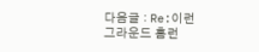다음글 : Re:이런 그라운드 홈런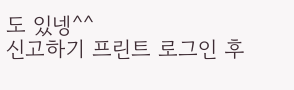도 있넹^^
신고하기 프린트 로그인 후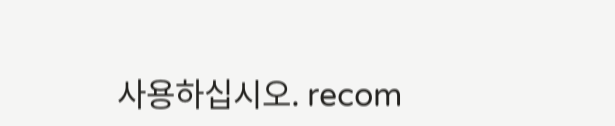사용하십시오. recom